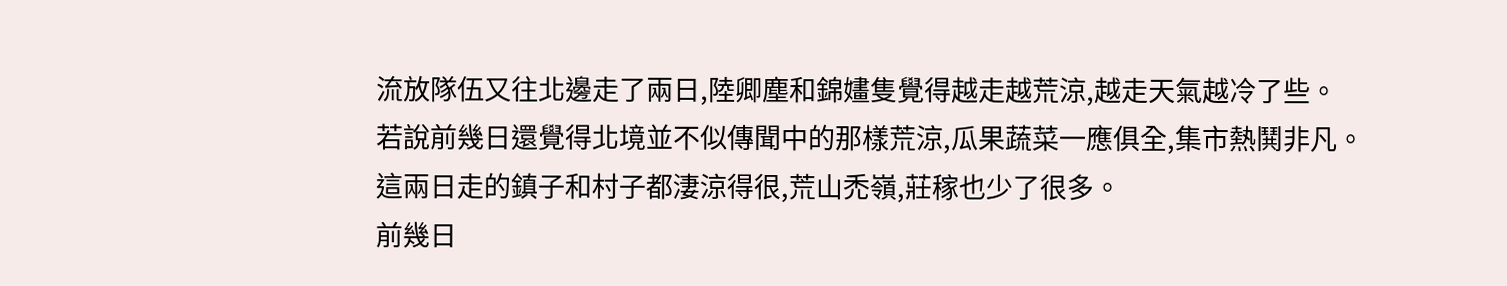流放隊伍又往北邊走了兩日,陸卿塵和錦嫿隻覺得越走越荒涼,越走天氣越冷了些。
若說前幾日還覺得北境並不似傳聞中的那樣荒涼,瓜果蔬菜一應俱全,集市熱鬨非凡。
這兩日走的鎮子和村子都淒涼得很,荒山禿嶺,莊稼也少了很多。
前幾日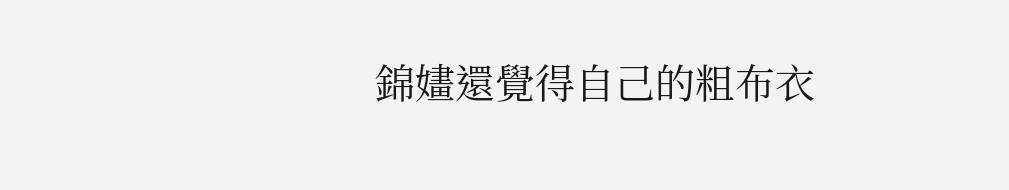錦嫿還覺得自己的粗布衣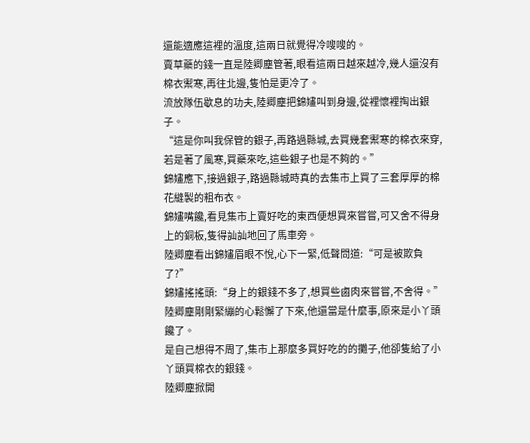還能適應這裡的溫度,這兩日就覺得冷嗖嗖的。
賣草藥的錢一直是陸卿塵管著,眼看這兩日越來越冷,幾人還沒有棉衣禦寒,再往北邊,隻怕是更冷了。
流放隊伍歇息的功夫,陸卿塵把錦嫿叫到身邊,從裡懷裡掏出銀子。
“這是你叫我保管的銀子,再路過縣城,去買幾套禦寒的棉衣來穿,若是著了風寒,買藥來吃,這些銀子也是不夠的。”
錦嫿應下,接過銀子,路過縣城時真的去集市上買了三套厚厚的棉花縫製的粗布衣。
錦嫿嘴饞,看見集市上賣好吃的東西便想買來嘗嘗,可又舍不得身上的銅板,隻得訕訕地回了馬車旁。
陸卿塵看出錦嫿眉眼不悅,心下一緊,低聲問道:“可是被欺負了?”
錦嫿搖搖頭:“身上的銀錢不多了,想買些鹵肉來嘗嘗,不舍得。”
陸卿塵剛剛緊繃的心鬆懈了下來,他還當是什麼事,原來是小丫頭饞了。
是自己想得不周了,集市上那麼多買好吃的的攤子,他卻隻給了小丫頭買棉衣的銀錢。
陸卿塵掀開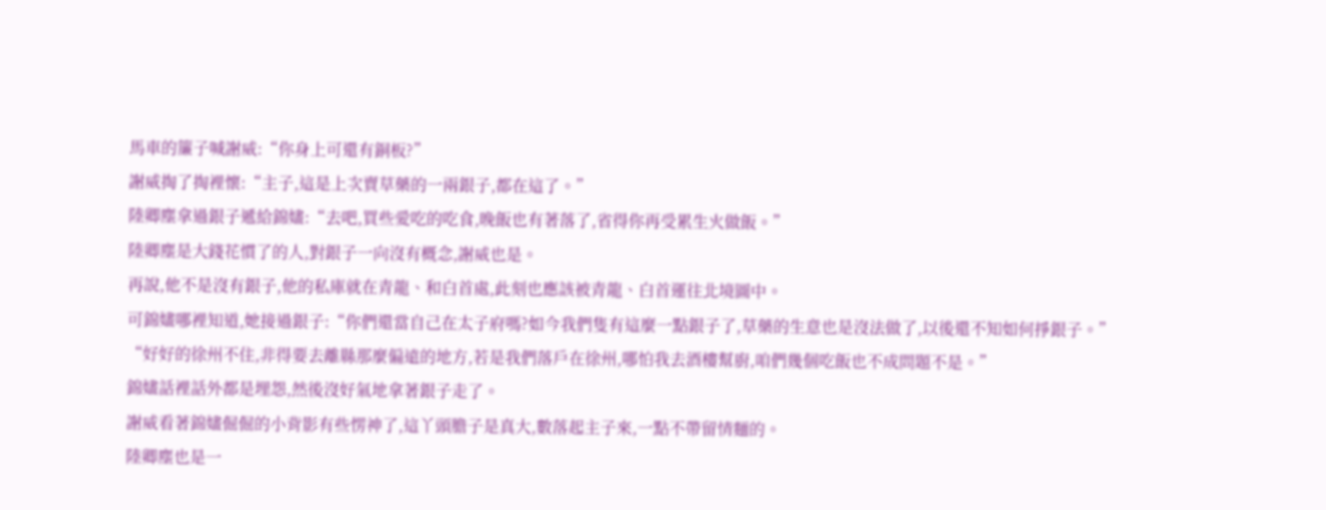馬車的簾子喊謝威:“你身上可還有銅板?”
謝威掏了掏裡懷:“主子,這是上次賣草藥的一兩銀子,都在這了。”
陸卿塵拿過銀子遞給錦嫿:“去吧,買些愛吃的吃食,晚飯也有著落了,省得你再受累生火做飯。”
陸卿塵是大錢花慣了的人,對銀子一向沒有概念,謝威也是。
再說,他不是沒有銀子,他的私庫就在青龍、和白首處,此刻也應該被青龍、白首運往北境圖中。
可錦嫿哪裡知道,她接過銀子:“你們還當自己在太子府嗎?如今我們隻有這麼一點銀子了,草藥的生意也是沒法做了,以後還不知如何掙銀子。”
“好好的徐州不住,非得要去離縣那麼偏遠的地方,若是我們落戶在徐州,哪怕我去酒樓幫廚,咱們幾個吃飯也不成問題不是。”
錦嫿話裡話外都是埋怨,然後沒好氣地拿著銀子走了。
謝威看著錦嫿倔倔的小背影有些愣神了,這丫頭膽子是真大,數落起主子來,一點不帶留情麵的。
陸卿塵也是一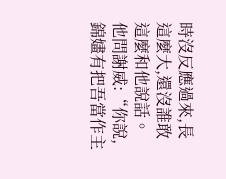時沒反應過來,長這麼大,還沒誰敢這麼和他說話。
他問謝威:“你說,錦嫿有把吾當作主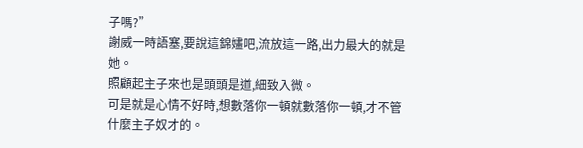子嗎?”
謝威一時語塞,要說這錦嫿吧,流放這一路,出力最大的就是她。
照顧起主子來也是頭頭是道,細致入微。
可是就是心情不好時,想數落你一頓就數落你一頓,才不管什麼主子奴才的。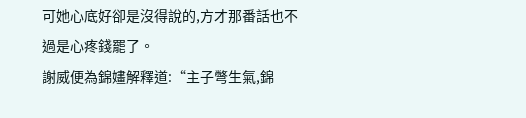可她心底好卻是沒得說的,方才那番話也不過是心疼錢罷了。
謝威便為錦嫿解釋道:“主子彆生氣,錦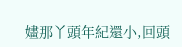嫿那丫頭年紀還小,回頭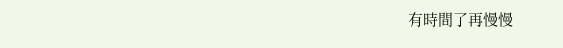有時間了再慢慢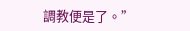調教便是了。”